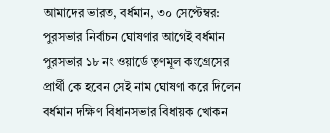আমাদের ভারত, বর্ধমান, ৩০ সেপ্টেম্বর: পুরসভার নির্বাচন ঘোষণার আগেই বর্ধমান পুরসভার ১৮ নং ওয়ার্ডে তৃণমূল কংগ্রেসের প্রার্থী কে হবেন সেই নাম ঘোষণা করে দিলেন বর্ধমান দক্ষিণ বিধানসভার বিধায়ক খোকন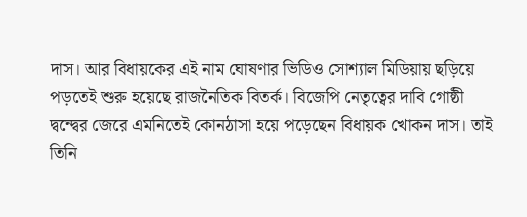দাস। আর বিধায়কের এই নাম ঘোষণার ভিডিও সোশ্যাল মিডিয়ায় ছড়িয়ে পড়তেই শুরু হয়েছে রাজনৈতিক বিতর্ক। বিজেপি নেতৃত্বের দাবি গোষ্ঠী দ্বন্দ্বের জেরে এমনিতেই কোনঠাসা হয়ে পড়েছেন বিধায়ক খোকন দাস। তাই তিনি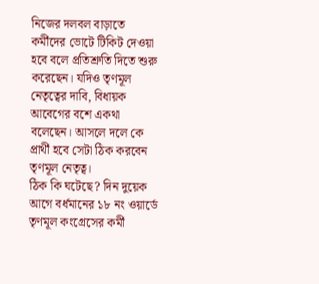নিজের দলবল বাড়াতে কর্মীদের ভোটে টিকিট দেওয়া হবে বলে প্রতিশ্রুতি দিতে শুরু করেছেন। যদিও তৃণমূল নেতৃত্বের দাবি, বিধায়ক আবেগের বশে একথা বলেছেন। আসলে দলে কে প্রার্থী হবে সেটা ঠিক করবেন তৃণমূল নেতৃত্ব।
ঠিক কি ঘটেছে? দিন দুয়েক আগে বর্ধমানের ১৮ নং ওয়ার্ডে তৃণমূল কংগ্রেসের কর্মী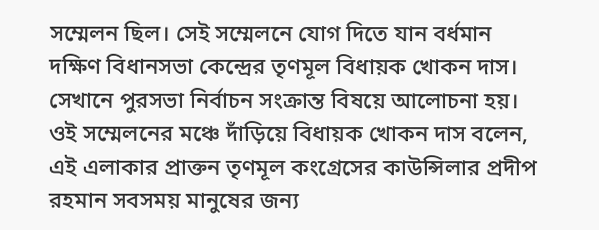সম্মেলন ছিল। সেই সম্মেলনে যোগ দিতে যান বর্ধমান দক্ষিণ বিধানসভা কেন্দ্রের তৃণমূল বিধায়ক খোকন দাস। সেখানে পুরসভা নির্বাচন সংক্রান্ত বিষয়ে আলোচনা হয়। ওই সম্মেলনের মঞ্চে দাঁড়িয়ে বিধায়ক খোকন দাস বলেন, এই এলাকার প্রাক্তন তৃণমূল কংগ্রেসের কাউন্সিলার প্রদীপ রহমান সবসময় মানুষের জন্য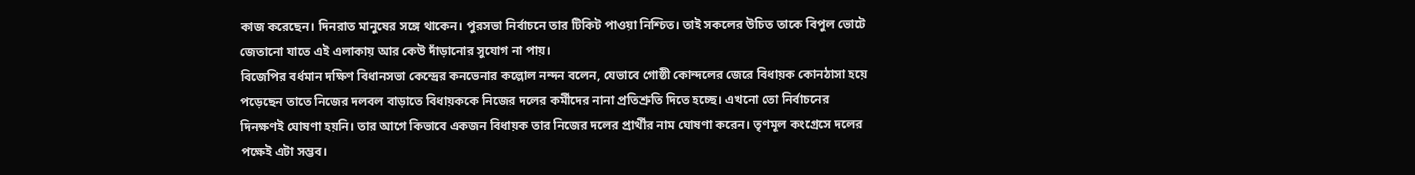কাজ করেছেন। দিনরাত মানুষের সঙ্গে থাকেন। পুরসভা নির্বাচনে তার টিকিট পাওয়া নিশ্চিত। তাই সকলের উচিত তাকে বিপুল ভোটে জেতানো যাতে এই এলাকায় আর কেউ দাঁড়ানোর সুযোগ না পায়।
বিজেপির বর্ধমান দক্ষিণ বিধানসভা কেন্দ্রের কনভেনার কল্লোল নন্দন বলেন, যেভাবে গোষ্ঠী কোন্দলের জেরে বিধায়ক কোনঠাসা হয়ে পড়েছেন তাতে নিজের দলবল বাড়াতে বিধায়ককে নিজের দলের কর্মীদের নানা প্রতিশ্রুতি দিতে হচ্ছে। এখনো তো নির্বাচনের দিনক্ষণই ঘোষণা হয়নি। তার আগে কিভাবে একজন বিধায়ক তার নিজের দলের প্রার্থীর নাম ঘোষণা করেন। তৃণমূল কংগ্রেসে দলের পক্ষেই এটা সম্ভব।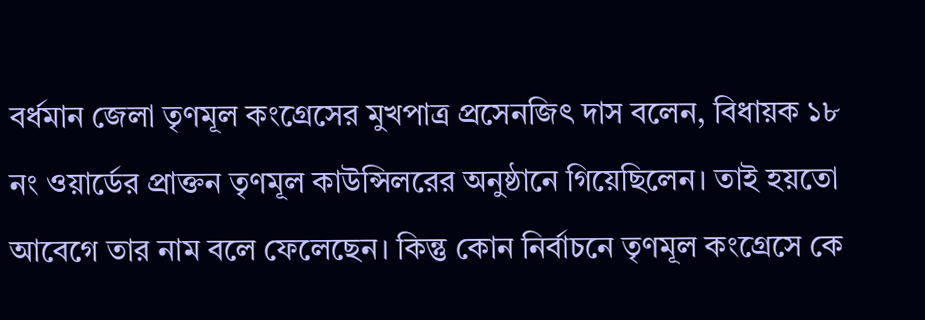বর্ধমান জেলা তৃণমূল কংগ্রেসের মুখপাত্র প্রসেনজিৎ দাস বলেন, বিধায়ক ১৮ নং ওয়ার্ডের প্রাক্তন তৃণমূল কাউন্সিলরের অনুষ্ঠানে গিয়েছিলেন। তাই হয়তো আবেগে তার নাম বলে ফেলেছেন। কিন্তু কোন নির্বাচনে তৃণমূল কংগ্রেসে কে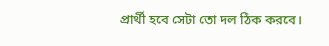প্রার্থী হবে সেটা তো দল ঠিক করবে।